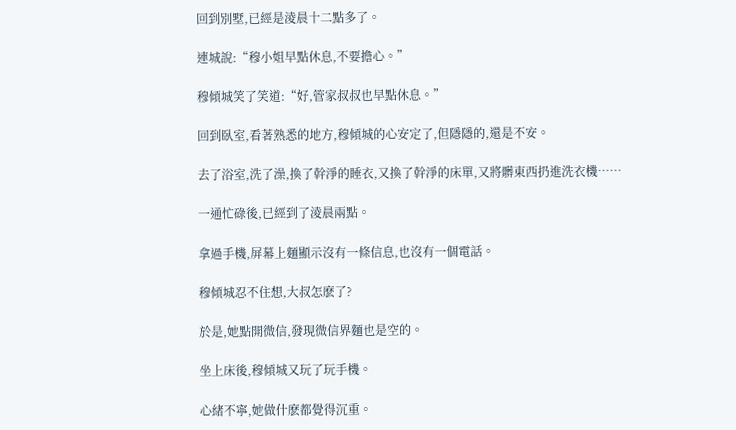回到別墅,已經是淩晨十二點多了。

連城說:“穆小姐早點休息,不要擔心。”

穆傾城笑了笑道:“好,管家叔叔也早點休息。”

回到臥室,看著熟悉的地方,穆傾城的心安定了,但隱隱的,還是不安。

去了浴室,洗了澡,換了幹淨的睡衣,又換了幹淨的床單,又將髒東西扔進洗衣機……

一通忙碌後,已經到了淩晨兩點。

拿過手機,屏幕上麵顯示沒有一條信息,也沒有一個電話。

穆傾城忍不住想,大叔怎麽了?

於是,她點開微信,發現微信界麵也是空的。

坐上床後,穆傾城又玩了玩手機。

心緒不寧,她做什麽都覺得沉重。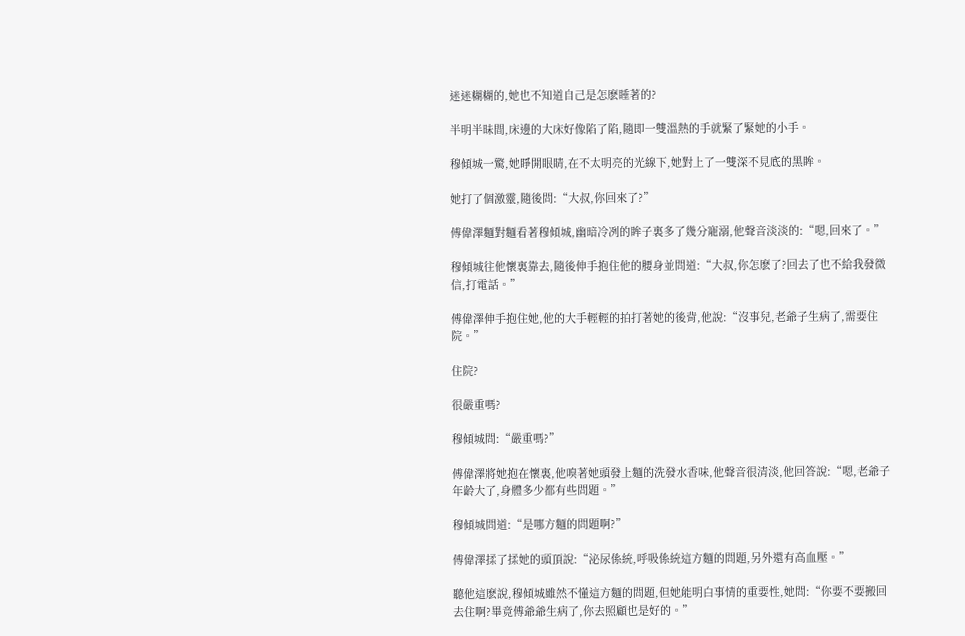迷迷糊糊的,她也不知道自己是怎麽睡著的?

半明半昧間,床邊的大床好像陷了陷,隨即一雙溫熱的手就緊了緊她的小手。

穆傾城一驚,她睜開眼睛,在不太明亮的光線下,她對上了一雙深不見底的黑眸。

她打了個激靈,隨後問:“大叔,你回來了?”

傅偉澤麵對麵看著穆傾城,幽暗冷冽的眸子裏多了幾分寵溺,他聲音淡淡的:“嗯,回來了。”

穆傾城往他懷裏靠去,隨後伸手抱住他的腰身並問道:“大叔,你怎麽了?回去了也不給我發微信,打電話。”

傅偉澤伸手抱住她,他的大手輕輕的拍打著她的後背,他說:“沒事兒,老爺子生病了,需要住院。”

住院?

很嚴重嗎?

穆傾城問:“嚴重嗎?”

傅偉澤將她抱在懷裏,他嗅著她頭發上麵的洗發水香味,他聲音很清淡,他回答說:“嗯,老爺子年齡大了,身體多少都有些問題。”

穆傾城問道:“是哪方麵的問題啊?”

傅偉澤揉了揉她的頭頂說:“泌尿係統,呼吸係統這方麵的問題,另外還有高血壓。”

聽他這麽說,穆傾城雖然不懂這方麵的問題,但她能明白事情的重要性,她問:“你要不要搬回去住啊?畢竟傅爺爺生病了,你去照顧也是好的。”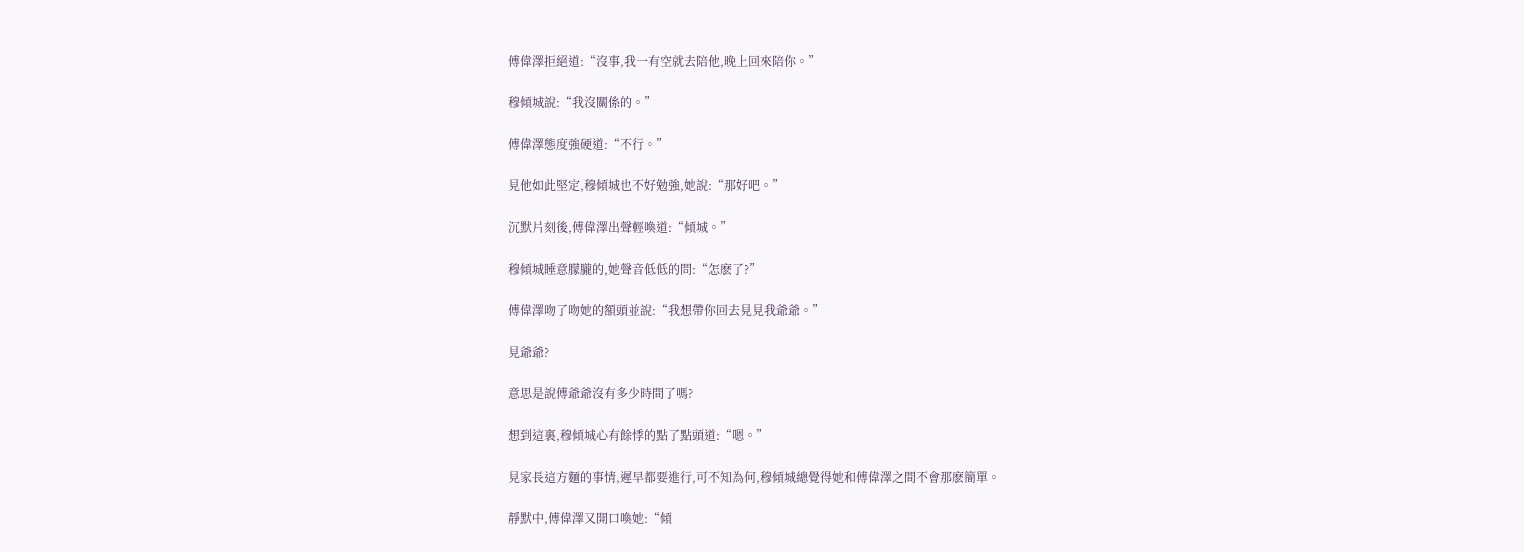傅偉澤拒絕道:“沒事,我一有空就去陪他,晚上回來陪你。”

穆傾城說:“我沒關係的。”

傅偉澤態度強硬道:“不行。”

見他如此堅定,穆傾城也不好勉強,她說:“那好吧。”

沉默片刻後,傅偉澤出聲輕喚道:“傾城。”

穆傾城睡意朦朧的,她聲音低低的問:“怎麽了?”

傅偉澤吻了吻她的額頭並說:“我想帶你回去見見我爺爺。”

見爺爺?

意思是說傅爺爺沒有多少時間了嗎?

想到這裏,穆傾城心有餘悸的點了點頭道:“嗯。”

見家長這方麵的事情,遲早都要進行,可不知為何,穆傾城總覺得她和傅偉澤之間不會那麽簡單。

靜默中,傅偉澤又開口喚她:“傾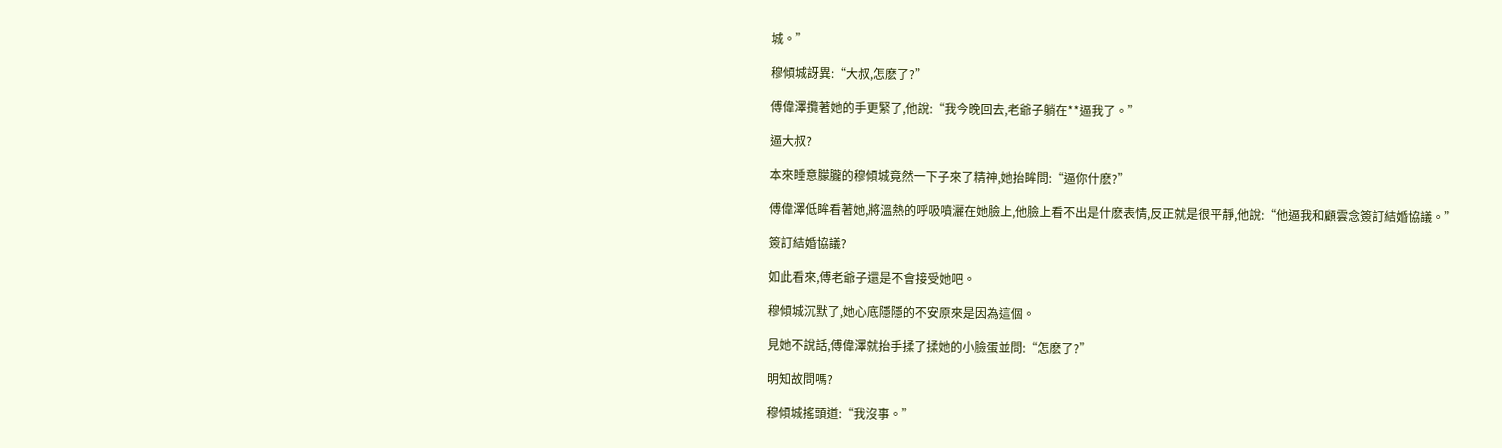城。”

穆傾城訝異:“大叔,怎麽了?”

傅偉澤攬著她的手更緊了,他說:“我今晚回去,老爺子躺在**逼我了。”

逼大叔?

本來睡意朦朧的穆傾城竟然一下子來了精神,她抬眸問:“逼你什麽?”

傅偉澤低眸看著她,將溫熱的呼吸噴灑在她臉上,他臉上看不出是什麽表情,反正就是很平靜,他說:“他逼我和顧雲念簽訂結婚協議。”

簽訂結婚協議?

如此看來,傅老爺子還是不會接受她吧。

穆傾城沉默了,她心底隱隱的不安原來是因為這個。

見她不說話,傅偉澤就抬手揉了揉她的小臉蛋並問:“怎麽了?”

明知故問嗎?

穆傾城搖頭道:“我沒事。”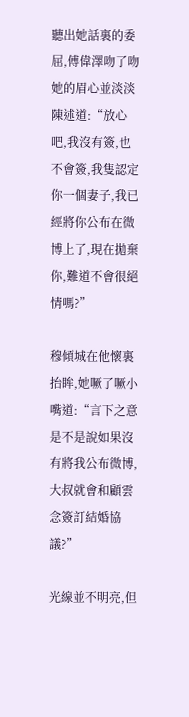聽出她話裏的委屈,傅偉澤吻了吻她的眉心並淡淡陳述道:“放心吧,我沒有簽,也不會簽,我隻認定你一個妻子,我已經將你公布在微博上了,現在拋棄你,難道不會很絕情嗎?”

穆傾城在他懷裏抬眸,她噘了噘小嘴道:“言下之意是不是說如果沒有將我公布微博,大叔就會和顧雲念簽訂結婚協議?”

光線並不明亮,但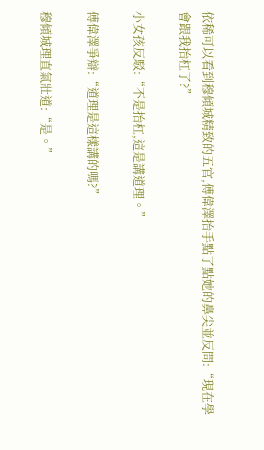依稀可以看到穆傾城精致的五官,傅偉澤抬手點了點她的鼻尖並反問:“現在學會跟我抬杠了?”

小女孩反駁:“不是抬杠,這是講道理。”

傅偉澤爭辯:“道理是這樣講的嗎?”

穆傾城理直氣壯道:“是。”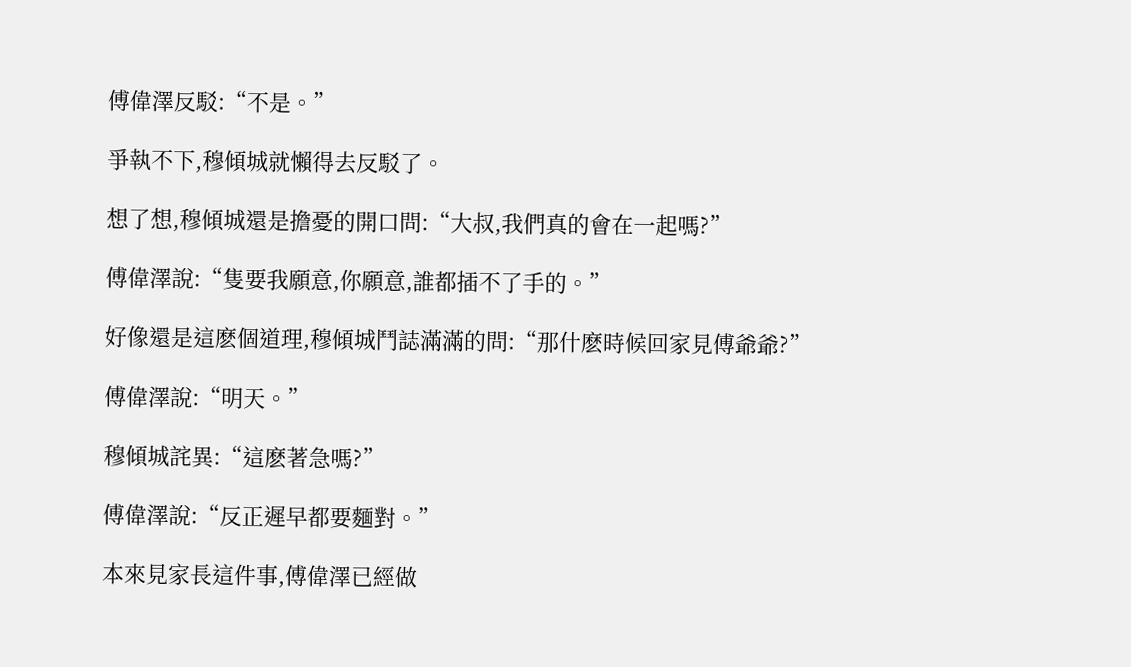傅偉澤反駁:“不是。”

爭執不下,穆傾城就懶得去反駁了。

想了想,穆傾城還是擔憂的開口問:“大叔,我們真的會在一起嗎?”

傅偉澤說:“隻要我願意,你願意,誰都插不了手的。”

好像還是這麽個道理,穆傾城鬥誌滿滿的問:“那什麽時候回家見傅爺爺?”

傅偉澤說:“明天。”

穆傾城詫異:“這麽著急嗎?”

傅偉澤說:“反正遲早都要麵對。”

本來見家長這件事,傅偉澤已經做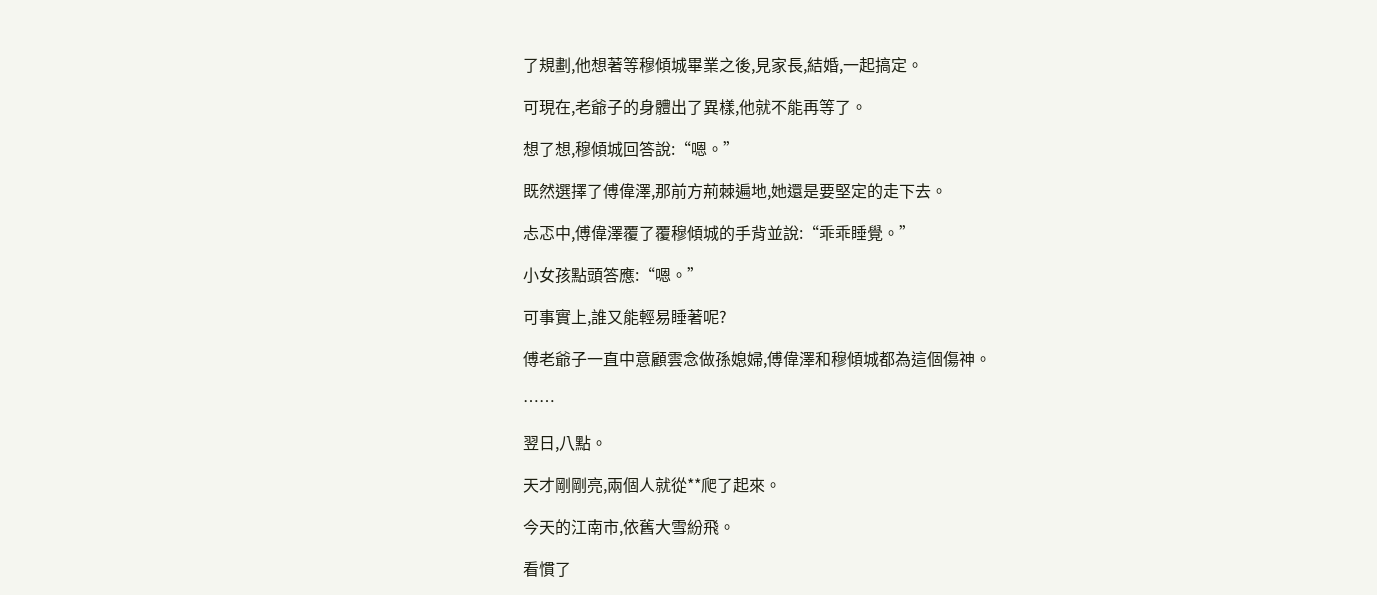了規劃,他想著等穆傾城畢業之後,見家長,結婚,一起搞定。

可現在,老爺子的身體出了異樣,他就不能再等了。

想了想,穆傾城回答說:“嗯。”

既然選擇了傅偉澤,那前方荊棘遍地,她還是要堅定的走下去。

忐忑中,傅偉澤覆了覆穆傾城的手背並說:“乖乖睡覺。”

小女孩點頭答應:“嗯。”

可事實上,誰又能輕易睡著呢?

傅老爺子一直中意顧雲念做孫媳婦,傅偉澤和穆傾城都為這個傷神。

……

翌日,八點。

天才剛剛亮,兩個人就從**爬了起來。

今天的江南市,依舊大雪紛飛。

看慣了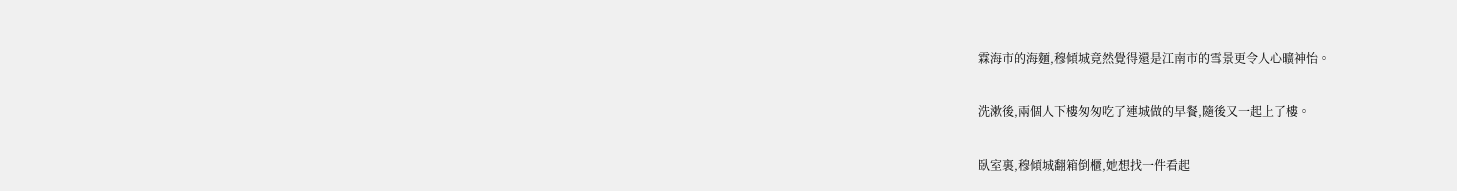霖海市的海麵,穆傾城竟然覺得還是江南市的雪景更令人心曠神怡。

洗漱後,兩個人下樓匆匆吃了連城做的早餐,隨後又一起上了樓。

臥室裏,穆傾城翻箱倒櫃,她想找一件看起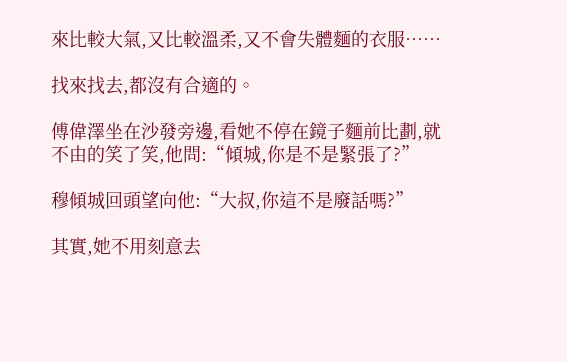來比較大氣,又比較溫柔,又不會失體麵的衣服……

找來找去,都沒有合適的。

傅偉澤坐在沙發旁邊,看她不停在鏡子麵前比劃,就不由的笑了笑,他問:“傾城,你是不是緊張了?”

穆傾城回頭望向他:“大叔,你這不是廢話嗎?”

其實,她不用刻意去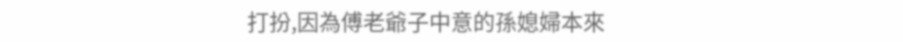打扮,因為傅老爺子中意的孫媳婦本來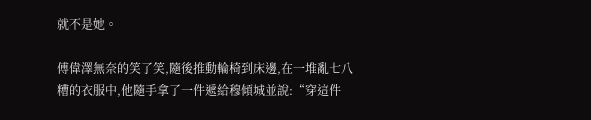就不是她。

傅偉澤無奈的笑了笑,隨後推動輪椅到床邊,在一堆亂七八糟的衣服中,他隨手拿了一件遞給穆傾城並說:“穿這件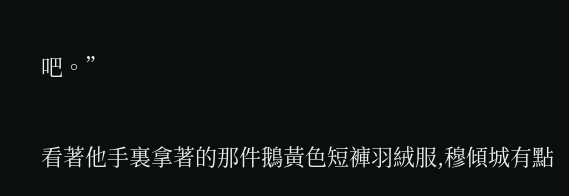吧。”

看著他手裏拿著的那件鵝黃色短褲羽絨服,穆傾城有點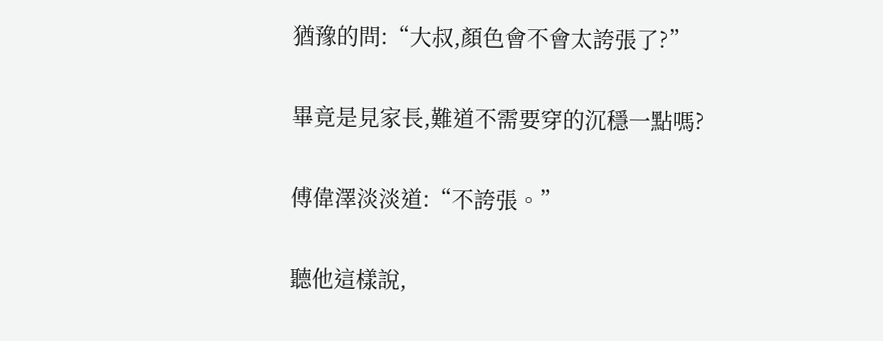猶豫的問:“大叔,顏色會不會太誇張了?”

畢竟是見家長,難道不需要穿的沉穩一點嗎?

傅偉澤淡淡道:“不誇張。”

聽他這樣說,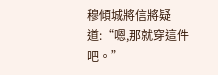穆傾城將信將疑道:“嗯,那就穿這件吧。”